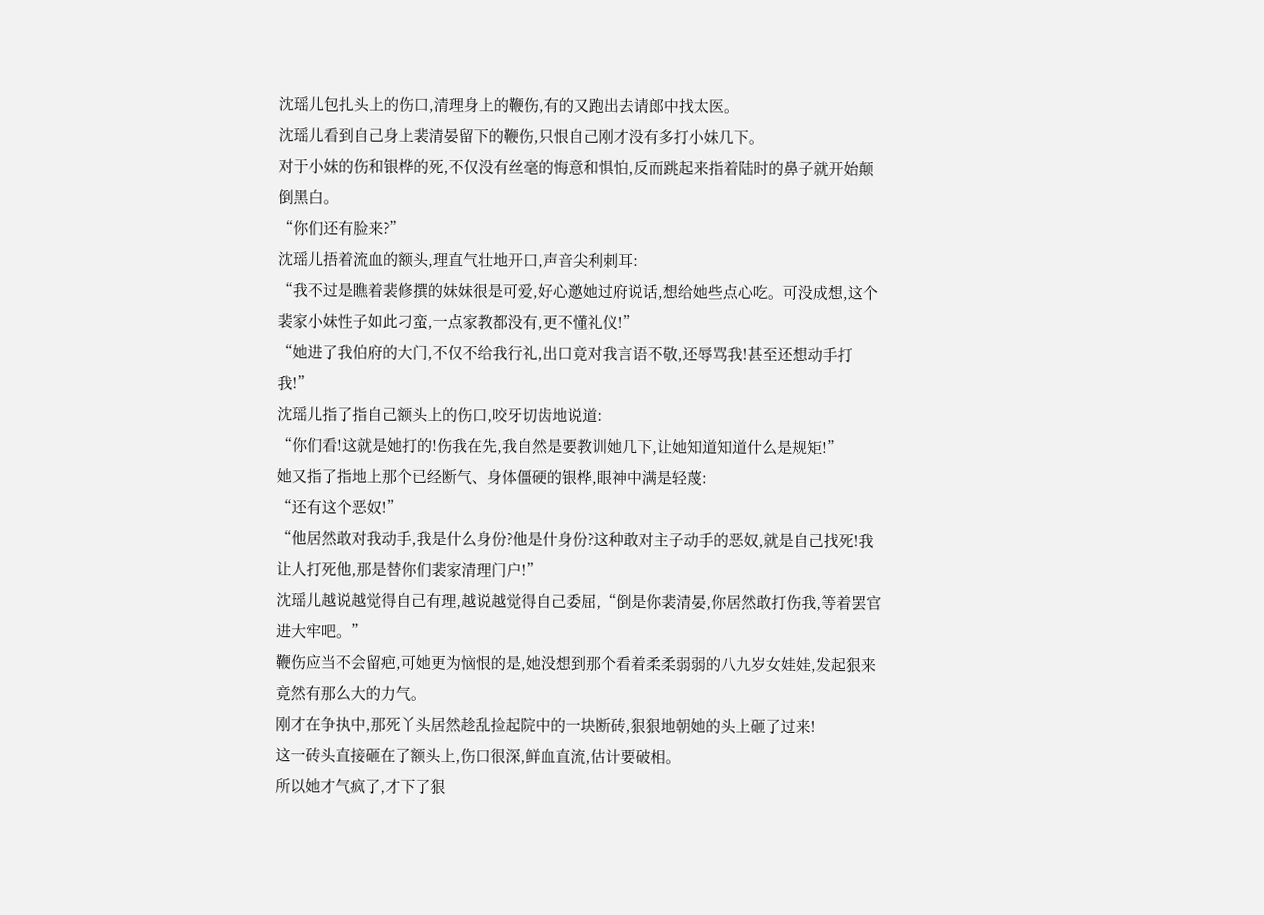沈瑶儿包扎头上的伤口,清理身上的鞭伤,有的又跑出去请郎中找太医。
沈瑶儿看到自己身上裴清晏留下的鞭伤,只恨自己刚才没有多打小妹几下。
对于小妹的伤和银桦的死,不仅没有丝毫的悔意和惧怕,反而跳起来指着陆时的鼻子就开始颠倒黑白。
“你们还有脸来?”
沈瑶儿捂着流血的额头,理直气壮地开口,声音尖利刺耳:
“我不过是瞧着裴修撰的妹妹很是可爱,好心邀她过府说话,想给她些点心吃。可没成想,这个裴家小妹性子如此刁蛮,一点家教都没有,更不懂礼仪!”
“她进了我伯府的大门,不仅不给我行礼,出口竟对我言语不敬,还辱骂我!甚至还想动手打我!”
沈瑶儿指了指自己额头上的伤口,咬牙切齿地说道:
“你们看!这就是她打的!伤我在先,我自然是要教训她几下,让她知道知道什么是规矩!”
她又指了指地上那个已经断气、身体僵硬的银桦,眼神中满是轻蔑:
“还有这个恶奴!”
“他居然敢对我动手,我是什么身份?他是什身份?这种敢对主子动手的恶奴,就是自己找死!我让人打死他,那是替你们裴家清理门户!”
沈瑶儿越说越觉得自己有理,越说越觉得自己委屈,“倒是你裴清晏,你居然敢打伤我,等着罢官进大牢吧。”
鞭伤应当不会留疤,可她更为恼恨的是,她没想到那个看着柔柔弱弱的八九岁女娃娃,发起狠来竟然有那么大的力气。
刚才在争执中,那死丫头居然趁乱捡起院中的一块断砖,狠狠地朝她的头上砸了过来!
这一砖头直接砸在了额头上,伤口很深,鲜血直流,估计要破相。
所以她才气疯了,才下了狠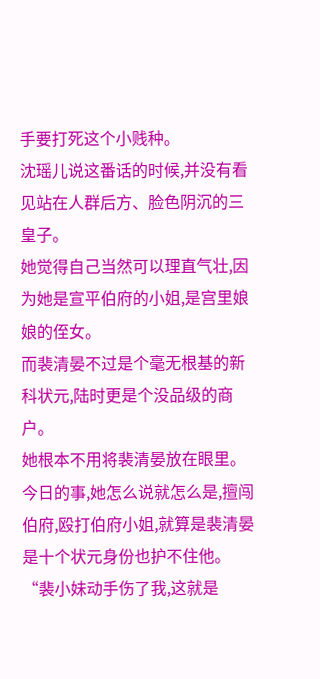手要打死这个小贱种。
沈瑶儿说这番话的时候,并没有看见站在人群后方、脸色阴沉的三皇子。
她觉得自己当然可以理直气壮,因为她是宣平伯府的小姐,是宫里娘娘的侄女。
而裴清晏不过是个毫无根基的新科状元,陆时更是个没品级的商户。
她根本不用将裴清晏放在眼里。
今日的事,她怎么说就怎么是,擅闯伯府,殴打伯府小姐,就算是裴清晏是十个状元身份也护不住他。
“裴小妹动手伤了我,这就是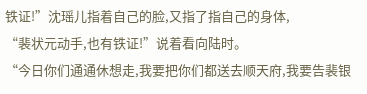铁证!”沈瑶儿指着自己的脸,又指了指自己的身体,
“裴状元动手,也有铁证!”说着看向陆时。
“今日你们通通休想走,我要把你们都送去顺天府,我要告裴银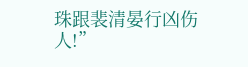珠跟裴清晏行凶伤人!”